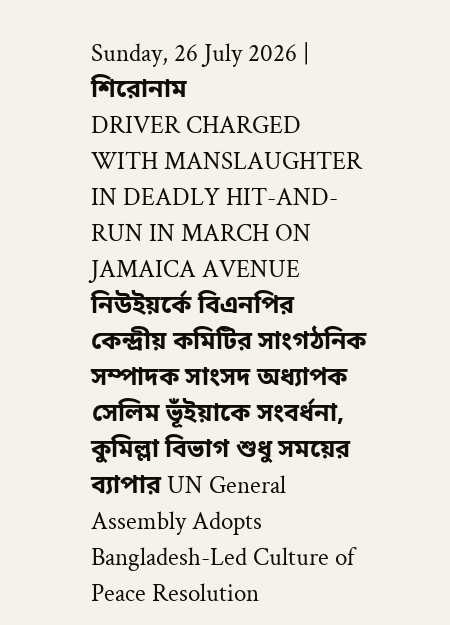Sunday, 26 July 2026 |
শিরোনাম
DRIVER CHARGED WITH MANSLAUGHTER IN DEADLY HIT-AND-RUN IN MARCH ON JAMAICA AVENUE নিউইয়র্কে বিএনপির কেন্দ্রীয় কমিটির সাংগঠনিক সম্পাদক সাংসদ অধ্যাপক সেলিম ভূঁইয়াকে সংবর্ধনা, কুমিল্লা বিভাগ শুধু সময়ের ব্যাপার UN General Assembly Adopts Bangladesh-Led Culture of Peace Resolution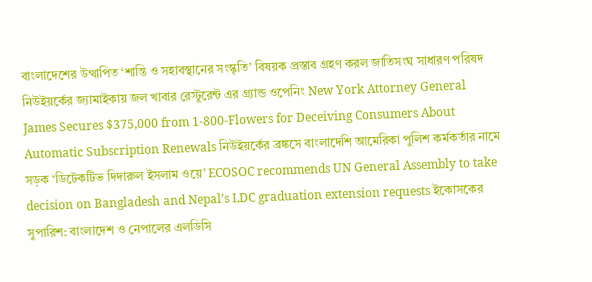বাংলাদেশের উত্থাপিত ‘শান্তি ও সহাবস্থানের সংস্কৃতি’ বিষয়ক প্রস্তাব গ্রহণ করল জাতিসংঘ সাধারণ পরিষদ নিউইয়র্কের জ্যামাইকায় জল খাবার রেস্টুরেন্ট এর গ্র্যান্ড ওপেনিং New York Attorney General James Secures $375,000 from 1-800-Flowers for Deceiving Consumers About Automatic Subscription Renewals নিউইয়র্কের ব্রঙ্কসে বাংলাদেশি আমেরিকা পুলিশ কর্মকর্তার নামে সড়ক ‘ডিটেকটিভ দিদারুল ইসলাম ওয়ে’ ECOSOC recommends UN General Assembly to take decision on Bangladesh and Nepal’s LDC graduation extension requests ইকোসকের সুপারিশ: বাংলাদেশ ও নেপালের এলডিসি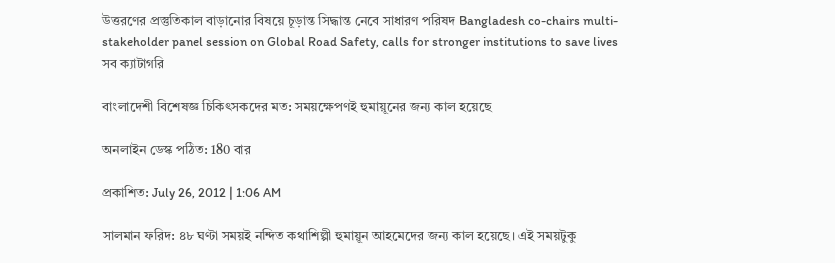উত্তরণের প্রস্তুতিকাল বাড়ানোর বিষয়ে চূড়ান্ত সিদ্ধান্ত নেবে সাধারণ পরিষদ Bangladesh co-chairs multi-stakeholder panel session on Global Road Safety, calls for stronger institutions to save lives
সব ক্যাটাগরি

বাংলাদেশী বিশেষজ্ঞ চিকিৎসকদের মত: সময়ক্ষেপণই হুমায়ূনের জন্য কাল হয়েছে

অনলাইন ডেস্ক পঠিত: 180 বার

প্রকাশিত: July 26, 2012 | 1:06 AM

সালমান ফরিদ: ৪৮ ঘণ্টা সময়ই নন্দিত কথাশিল্পী হুমায়ূন আহমেদের জন্য কাল হয়েছে। এই সময়টুকু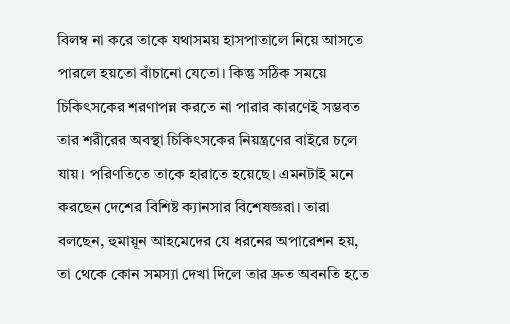বিলম্ব না করে তাকে যথাসময় হাসপাতালে নিয়ে আসতে পারলে হয়তো বাঁচানো যেতো। কিন্তু সঠিক সময়ে চিকিৎসকের শরণাপন্ন করতে না পারার কারণেই সম্ভবত তার শরীরের অবস্থা চিকিৎসকের নিয়ন্ত্রণের বাইরে চলে যায়। পরিণতিতে তাকে হারাতে হয়েছে। এমনটাই মনে করছেন দেশের বিশিষ্ট ক্যানসার বিশেষজ্ঞরা। তারা বলছেন, হুমায়ূন আহমেদের যে ধরনের অপারেশন হয়, তা থেকে কোন সমস্যা দেখা দিলে তার দ্রুত অবনতি হতে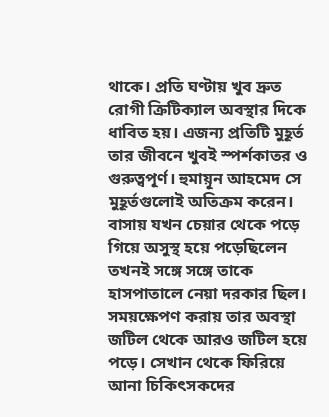থাকে। প্রতি ঘণ্টায় খুব দ্রুত রোগী ক্রিটিক্যাল অবস্থার দিকে ধাবিত হয়। এজন্য প্রতিটি মুহূর্ত তার জীবনে খুবই স্পর্শকাতর ও গুরুত্বপূর্ণ। হুমায়ূন আহমেদ সে মুহূর্তগুলোই অতিক্রম করেন। বাসায় যখন চেয়ার থেকে পড়ে গিয়ে অসুস্থ হয়ে পড়েছিলেন তখনই সঙ্গে সঙ্গে তাকে হাসপাতালে নেয়া দরকার ছিল। সময়ক্ষেপণ করায় তার অবস্থা জটিল থেকে আরও জটিল হয়ে পড়ে। সেখান থেকে ফিরিয়ে আনা চিকিৎসকদের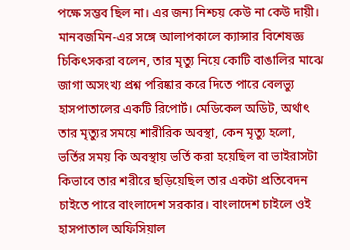পক্ষে সম্ভব ছিল না। এর জন্য নিশ্চয় কেউ না কেউ দায়ী। মানবজমিন-এর সঙ্গে আলাপকালে ক্যান্সার বিশেষজ্ঞ চিকিৎসকরা বলেন, তার মৃত্যু নিয়ে কোটি বাঙালির মাঝে জাগা অসংখ্য প্রশ্ন পরিষ্কার করে দিতে পারে বেলভ্যু হাসপাতালের একটি রিপোর্ট। মেডিকেল অডিট, অর্থাৎ তার মৃত্যুর সময়ে শারীরিক অবস্থা, কেন মৃত্যু হলো, ভর্তির সময় কি অবস্থায় ভর্তি করা হয়েছিল বা ভাইরাসটা কিভাবে তার শরীরে ছড়িয়েছিল তার একটা প্রতিবেদন চাইতে পারে বাংলাদেশ সরকার। বাংলাদেশ চাইলে ওই হাসপাতাল অফিসিয়াল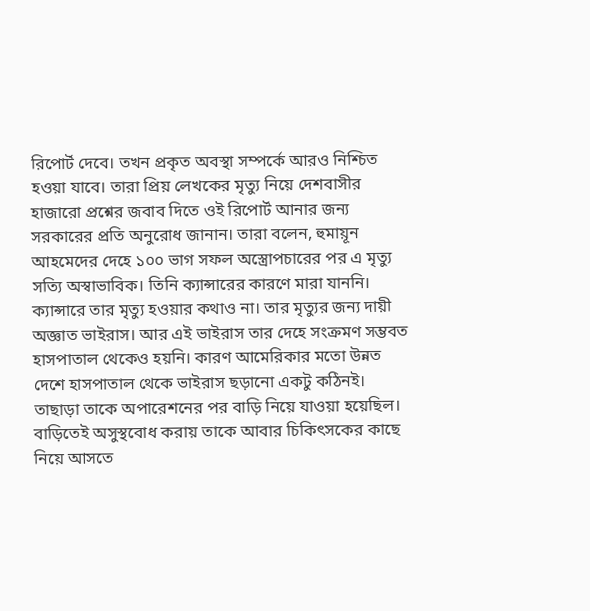রিপোর্ট দেবে। তখন প্রকৃত অবস্থা সম্পর্কে আরও নিশ্চিত হওয়া যাবে। তারা প্রিয় লেখকের মৃত্যু নিয়ে দেশবাসীর হাজারো প্রশ্নের জবাব দিতে ওই রিপোর্ট আনার জন্য সরকারের প্রতি অনুরোধ জানান। তারা বলেন, হুমায়ূন আহমেদের দেহে ১০০ ভাগ সফল অস্ত্রোপচারের পর এ মৃত্যু সত্যি অস্বাভাবিক। তিনি ক্যান্সারের কারণে মারা যাননি। ক্যান্সারে তার মৃত্যু হওয়ার কথাও না। তার মৃত্যুর জন্য দায়ী অজ্ঞাত ভাইরাস। আর এই ভাইরাস তার দেহে সংক্রমণ সম্ভবত হাসপাতাল থেকেও হয়নি। কারণ আমেরিকার মতো উন্নত দেশে হাসপাতাল থেকে ভাইরাস ছড়ানো একটু কঠিনই। তাছাড়া তাকে অপারেশনের পর বাড়ি নিয়ে যাওয়া হয়েছিল। বাড়িতেই অসুস্থবোধ করায় তাকে আবার চিকিৎসকের কাছে নিয়ে আসতে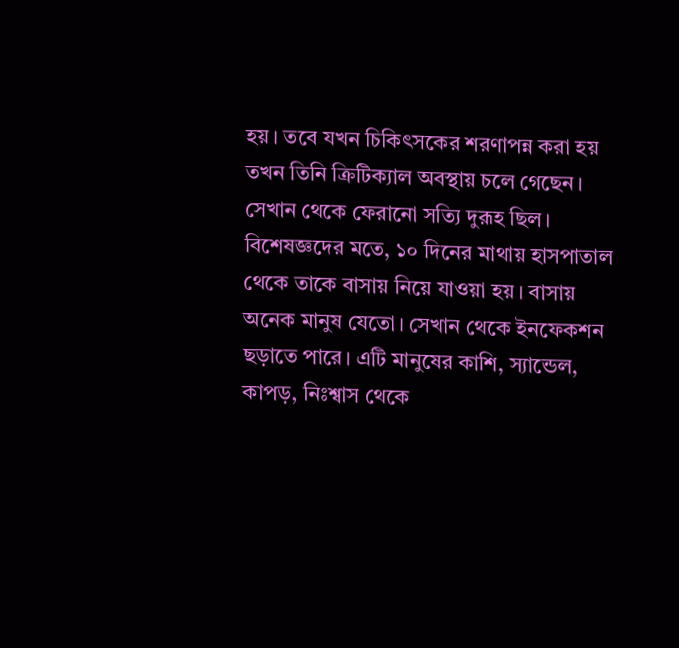হয়। তবে যখন চিকিৎসকের শরণাপন্ন করা হয় তখন তিনি ক্রিটিক্যাল অবস্থায় চলে গেছেন। সেখান থেকে ফেরানো সত্যি দুরূহ ছিল। বিশেষজ্ঞদের মতে, ১০ দিনের মাথায় হাসপাতাল থেকে তাকে বাসায় নিয়ে যাওয়া হয়। বাসায় অনেক মানুষ যেতো। সেখান থেকে ইনফেকশন ছড়াতে পারে। এটি মানুষের কাশি, স্যান্ডেল, কাপড়, নিঃশ্বাস থেকে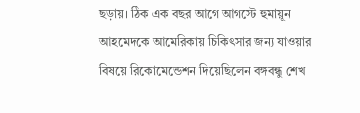ছড়ায়। ঠিক এক বছর আগে আগস্টে হুমায়ূন আহমেদকে আমেরিকায় চিকিৎসার জন্য যাওয়ার বিষয়ে রিকোমেন্ডেশন দিয়েছিলেন বঙ্গবন্ধু শেখ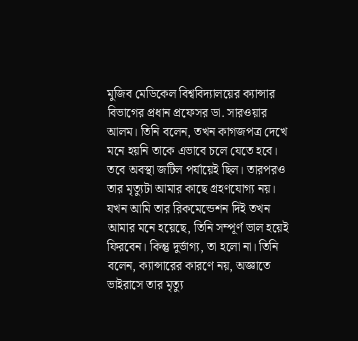মুজিব মেডিকেল বিশ্ববিদ্যালয়ের ক্যান্সার বিভাগের প্রধান প্রফেসর ডা. সারওয়ার আলম। তিনি বলেন, তখন কাগজপত্র দেখে মনে হয়নি তাকে এভাবে চলে যেতে হবে। তবে অবস্থা জটিল পর্যায়েই ছিল। তারপরও তার মৃত্যুটা আমার কাছে গ্রহণযোগ্য নয়। যখন আমি তার রিকমেন্ডেশন দিই তখন আমার মনে হয়েছে, তিনি সম্পূর্ণ ভাল হয়েই ফিরবেন। কিন্তু দুর্ভাগ্য, তা হলো না। তিনি বলেন, ক্যান্সারের কারণে নয়, অজ্ঞাতে ভাইরাসে তার মৃত্যু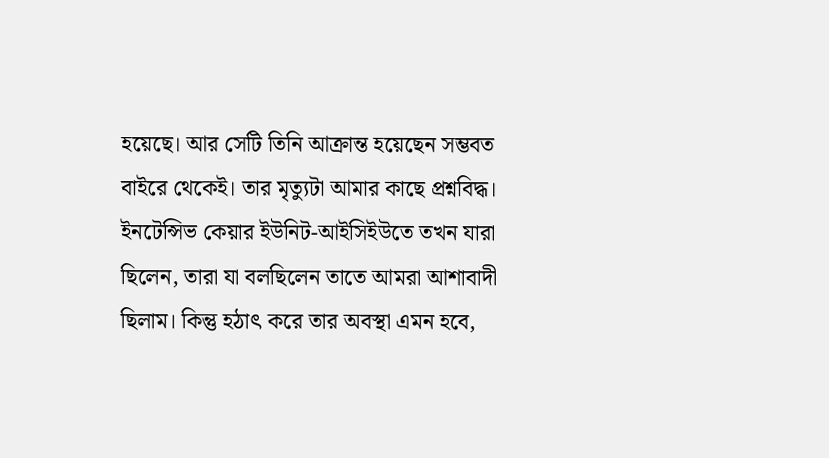হয়েছে। আর সেটি তিনি আক্রান্ত হয়েছেন সম্ভবত বাইরে থেকেই। তার মৃত্যুটা আমার কাছে প্রশ্নবিদ্ধ। ইনটেন্সিভ কেয়ার ইউনিট-আইসিইউতে তখন যারা ছিলেন, তারা যা বলছিলেন তাতে আমরা আশাবাদী ছিলাম। কিন্তু হঠাৎ করে তার অবস্থা এমন হবে,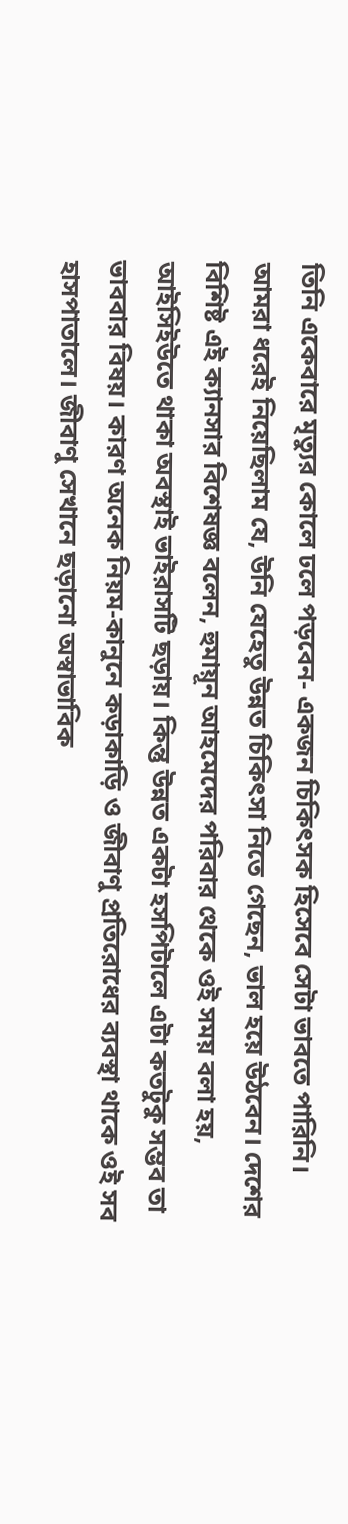তিনি একেবারে মৃত্যুর কোলে ঢলে পড়বেন- একজন চিকিৎসক হিসেবে সেটা ভাবতে পারিনি। আমরা ধরেই নিয়েছিলাম যে, উনি যেহেতু উন্নত চিকিৎসা নিতে গেছেন, ভাল হয়ে উঠবেন। দেশের বিশিষ্ট এই ক্যানসার বিশেষজ্ঞ বলেন, হুমায়ূন আহমেদের পরিবার থেকে ওই সময় বলা হয়, আইসিইউতে থাকা অবস্থাই ভাইরাসটি ছড়ায়। কিন্তু উন্নত একটা হসপিটালে এটা কতটুকু সম্ভব তা ভাববার বিষয়। কারণ অনেক নিয়ম-কানুনে কড়াকাড়ি ও জীবাণু প্রতিরোধের ব্যবস্থা থাকে ওই সব হাসপাতালে। জীবাণু সেখানে ছড়ানো অস্বাভাবিক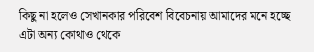কিছু না হলেও সেখানকার পরিবেশ বিবেচনায় আমাদের মনে হচ্ছে এটা অন্য কোথাও থেকে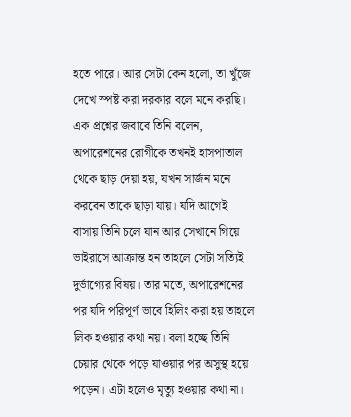হতে পারে। আর সেটা কেন হলো, তা খুঁজে দেখে স্পষ্ট করা দরকার বলে মনে করছি। এক প্রশ্নের জবাবে তিনি বলেন, অপারেশনের রোগীকে তখনই হাসপাতাল থেকে ছাড় দেয়া হয়, যখন সার্জন মনে করবেন তাকে ছাড়া যায়। যদি আগেই বাসায় তিনি চলে যান আর সেখানে গিয়ে ভাইরাসে আক্রান্ত হন তাহলে সেটা সত্যিই দুর্ভাগ্যের বিষয়। তার মতে, অপারেশনের পর যদি পরিপূর্ণ ভাবে হিলিং করা হয় তাহলে লিক হওয়ার কথা নয়। বলা হচ্ছে তিনি চেয়ার থেকে পড়ে যাওয়ার পর অসুস্থ হয়ে পড়েন। এটা হলেও মৃত্যু হওয়ার কথা না।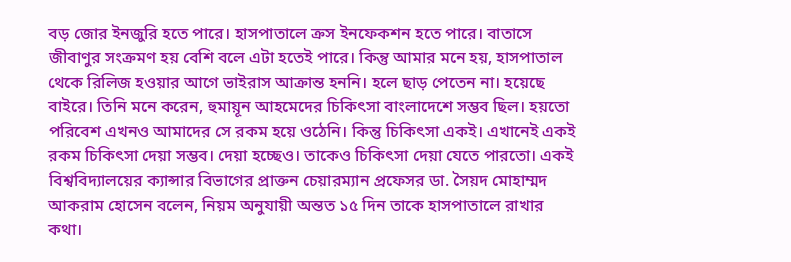বড় জোর ইনজুরি হতে পারে। হাসপাতালে ক্রস ইনফেকশন হতে পারে। বাতাসে জীবাণুর সংক্রমণ হয় বেশি বলে এটা হতেই পারে। কিন্তু আমার মনে হয়, হাসপাতাল থেকে রিলিজ হওয়ার আগে ভাইরাস আক্রান্ত হননি। হলে ছাড় পেতেন না। হয়েছে বাইরে। তিনি মনে করেন, হুমায়ূন আহমেদের চিকিৎসা বাংলাদেশে সম্ভব ছিল। হয়তো পরিবেশ এখনও আমাদের সে রকম হয়ে ওঠেনি। কিন্তু চিকিৎসা একই। এখানেই একই রকম চিকিৎসা দেয়া সম্ভব। দেয়া হচ্ছেও। তাকেও চিকিৎসা দেয়া যেতে পারতো। একই বিশ্ববিদ্যালয়ের ক্যান্সার বিভাগের প্রাক্তন চেয়ারম্যান প্রফেসর ডা. সৈয়দ মোহাম্মদ আকরাম হোসেন বলেন, নিয়ম অনুযায়ী অন্তত ১৫ দিন তাকে হাসপাতালে রাখার কথা।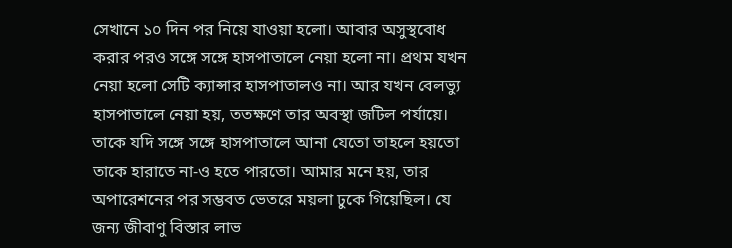সেখানে ১০ দিন পর নিয়ে যাওয়া হলো। আবার অসুস্থবোধ করার পরও সঙ্গে সঙ্গে হাসপাতালে নেয়া হলো না। প্রথম যখন নেয়া হলো সেটি ক্যান্সার হাসপাতালও না। আর যখন বেলভ্যু হাসপাতালে নেয়া হয়, ততক্ষণে তার অবস্থা জটিল পর্যায়ে। তাকে যদি সঙ্গে সঙ্গে হাসপাতালে আনা যেতো তাহলে হয়তো তাকে হারাতে না-ও হতে পারতো। আমার মনে হয়, তার অপারেশনের পর সম্ভবত ভেতরে ময়লা ঢুকে গিয়েছিল। যে জন্য জীবাণু বিস্তার লাভ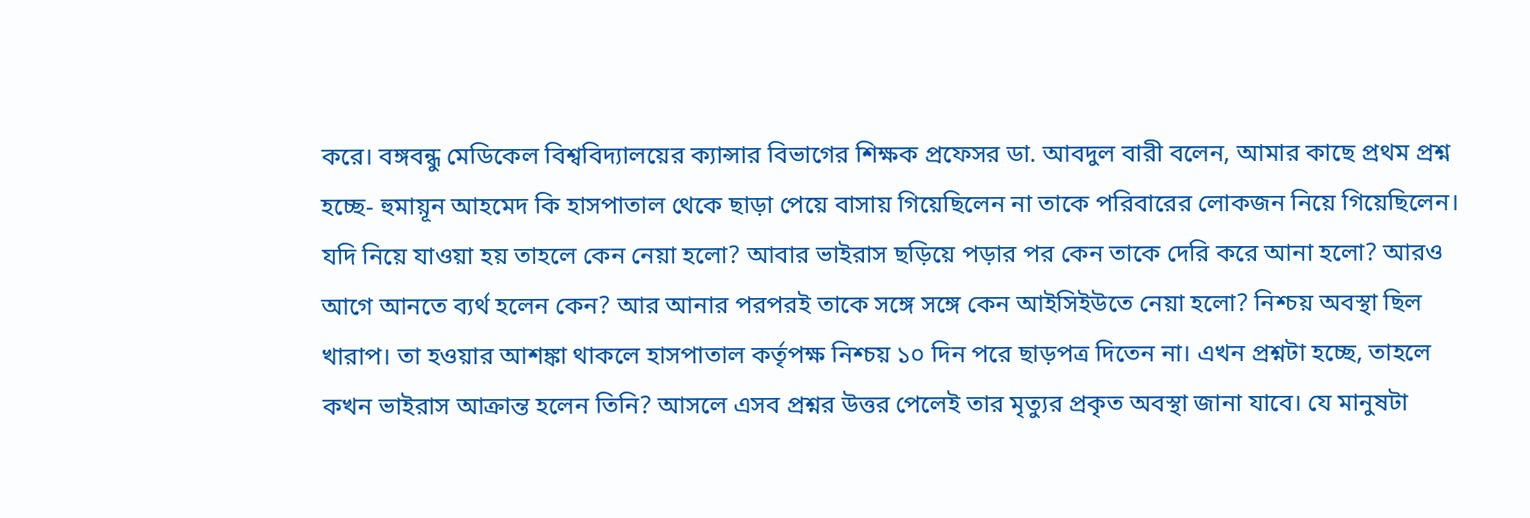করে। বঙ্গবন্ধু মেডিকেল বিশ্ববিদ্যালয়ের ক্যান্সার বিভাগের শিক্ষক প্রফেসর ডা. আবদুল বারী বলেন, আমার কাছে প্রথম প্রশ্ন হচ্ছে- হুমায়ূন আহমেদ কি হাসপাতাল থেকে ছাড়া পেয়ে বাসায় গিয়েছিলেন না তাকে পরিবারের লোকজন নিয়ে গিয়েছিলেন। যদি নিয়ে যাওয়া হয় তাহলে কেন নেয়া হলো? আবার ভাইরাস ছড়িয়ে পড়ার পর কেন তাকে দেরি করে আনা হলো? আরও আগে আনতে ব্যর্থ হলেন কেন? আর আনার পরপরই তাকে সঙ্গে সঙ্গে কেন আইসিইউতে নেয়া হলো? নিশ্চয় অবস্থা ছিল খারাপ। তা হওয়ার আশঙ্কা থাকলে হাসপাতাল কর্তৃপক্ষ নিশ্চয় ১০ দিন পরে ছাড়পত্র দিতেন না। এখন প্রশ্নটা হচ্ছে, তাহলে কখন ভাইরাস আক্রান্ত হলেন তিনি? আসলে এসব প্রশ্নর উত্তর পেলেই তার মৃত্যুর প্রকৃত অবস্থা জানা যাবে। যে মানুষটা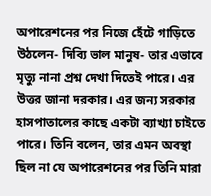অপারেশনের পর নিজে হেঁটে গাড়িতে উঠলেন- দিব্যি ভাল মানুষ- তার এভাবে মৃত্যু নানা প্রশ্ন দেখা দিতেই পারে। এর উত্তর জানা দরকার। এর জন্য সরকার হাসপাতালের কাছে একটা ব্যাখ্যা চাইতে পারে। তিনি বলেন, তার এমন অবস্থা ছিল না যে অপারেশনের পর তিনি মারা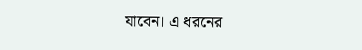যাবেন। এ ধরনের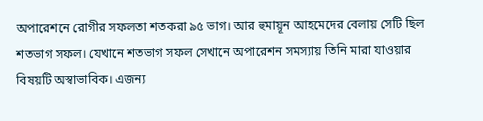অপারেশনে রোগীর সফলতা শতকরা ৯৫ ভাগ। আর হুমায়ূন আহমেদের বেলায় সেটি ছিল শতভাগ সফল। যেখানে শতভাগ সফল সেখানে অপারেশন সমস্যায় তিনি মারা যাওয়ার বিষয়টি অস্বাভাবিক। এজন্য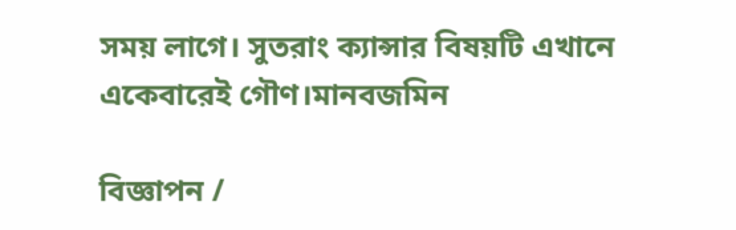সময় লাগে। সুতরাং ক্যান্সার বিষয়টি এখানে একেবারেই গৌণ।মানবজমিন

বিজ্ঞাপন /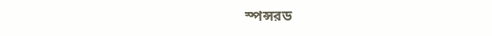স্পন্সরড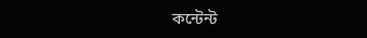কন্টেন্ট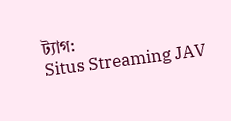ট্যাগ:
Situs Streaming JAV